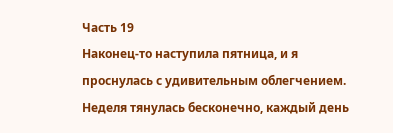Часть 19
Наконец-то наступила пятница, и я проснулась с удивительным облегчением. Неделя тянулась бесконечно, каждый день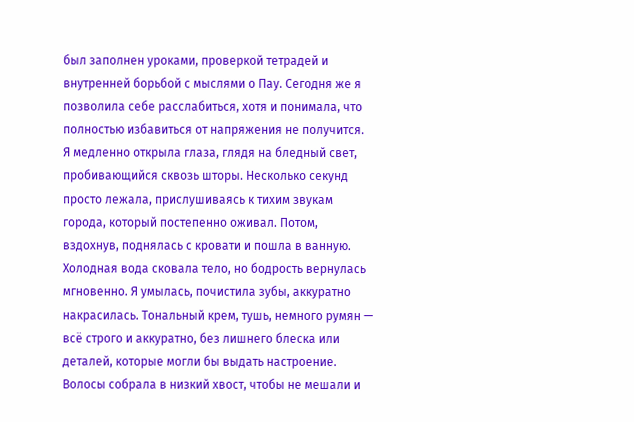был заполнен уроками, проверкой тетрадей и внутренней борьбой с мыслями о Пау. Сегодня же я позволила себе расслабиться, хотя и понимала, что полностью избавиться от напряжения не получится.
Я медленно открыла глаза, глядя на бледный свет, пробивающийся сквозь шторы. Несколько секунд просто лежала, прислушиваясь к тихим звукам города, который постепенно оживал. Потом, вздохнув, поднялась с кровати и пошла в ванную. Холодная вода сковала тело, но бодрость вернулась мгновенно. Я умылась, почистила зубы, аккуратно накрасилась. Тональный крем, тушь, немного румян — всё строго и аккуратно, без лишнего блеска или деталей, которые могли бы выдать настроение. Волосы собрала в низкий хвост, чтобы не мешали и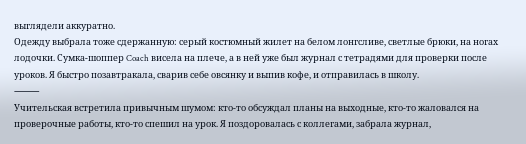выглядели аккуратно.
Одежду выбрала тоже сдержанную: серый костюмный жилет на белом лонгсливе, светлые брюки, на ногах лодочки. Сумка-шоппер Coach висела на плече, а в ней уже был журнал с тетрадями для проверки после уроков. Я быстро позавтракала, сварив себе овсянку и выпив кофе, и отправилась в школу.
⸻
Учительская встретила привычным шумом: кто-то обсуждал планы на выходные, кто-то жаловался на проверочные работы, кто-то спешил на урок. Я поздоровалась с коллегами, забрала журнал,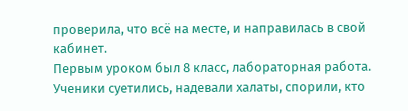проверила, что всё на месте, и направилась в свой кабинет.
Первым уроком был 8 класс, лабораторная работа. Ученики суетились, надевали халаты, спорили, кто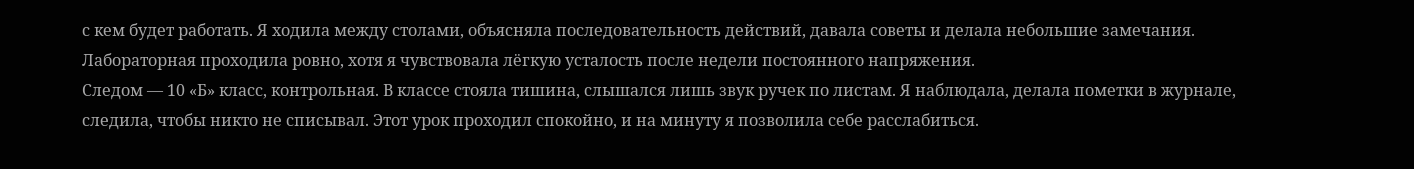с кем будет работать. Я ходила между столами, объясняла последовательность действий, давала советы и делала небольшие замечания. Лабораторная проходила ровно, хотя я чувствовала лёгкую усталость после недели постоянного напряжения.
Следом — 10 «Б» класс, контрольная. В классе стояла тишина, слышался лишь звук ручек по листам. Я наблюдала, делала пометки в журнале, следила, чтобы никто не списывал. Этот урок проходил спокойно, и на минуту я позволила себе расслабиться.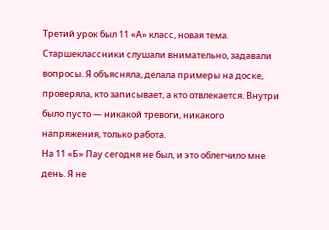Третий урок был 11 «А» класс, новая тема. Старшеклассники слушали внимательно, задавали вопросы. Я объясняла, делала примеры на доске, проверяла, кто записывает, а кто отвлекается. Внутри было пусто — никакой тревоги, никакого напряжения, только работа.
На 11 «Б» Пау сегодня не был, и это облегчило мне день. Я не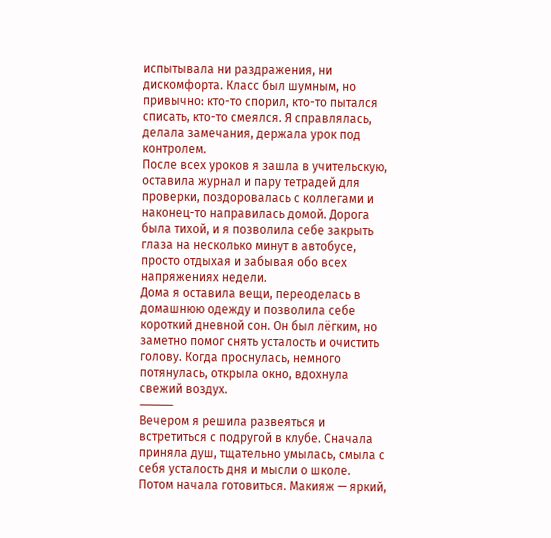испытывала ни раздражения, ни дискомфорта. Класс был шумным, но привычно: кто-то спорил, кто-то пытался списать, кто-то смеялся. Я справлялась, делала замечания, держала урок под контролем.
После всех уроков я зашла в учительскую, оставила журнал и пару тетрадей для проверки, поздоровалась с коллегами и наконец-то направилась домой. Дорога была тихой, и я позволила себе закрыть глаза на несколько минут в автобусе, просто отдыхая и забывая обо всех напряжениях недели.
Дома я оставила вещи, переоделась в домашнюю одежду и позволила себе короткий дневной сон. Он был лёгким, но заметно помог снять усталость и очистить голову. Когда проснулась, немного потянулась, открыла окно, вдохнула свежий воздух.
⸻
Вечером я решила развеяться и встретиться с подругой в клубе. Сначала приняла душ, тщательно умылась, смыла с себя усталость дня и мысли о школе. Потом начала готовиться. Макияж — яркий,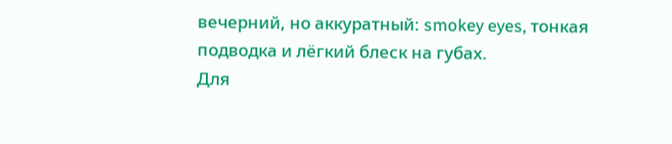вечерний, но аккуратный: smokey eyes, тонкая подводка и лёгкий блеск на губах.
Для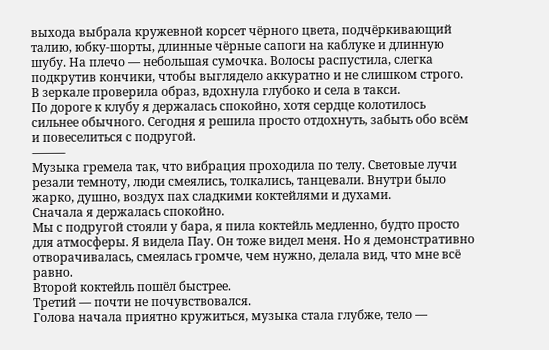выхода выбрала кружевной корсет чёрного цвета, подчёркивающий талию, юбку-шорты, длинные чёрные сапоги на каблуке и длинную шубу. На плечо — небольшая сумочка. Волосы распустила, слегка подкрутив кончики, чтобы выглядело аккуратно и не слишком строго. В зеркале проверила образ, вдохнула глубоко и села в такси.
По дороге к клубу я держалась спокойно, хотя сердце колотилось сильнее обычного. Сегодня я решила просто отдохнуть, забыть обо всём и повеселиться с подругой.
⸻
Музыка гремела так, что вибрация проходила по телу. Световые лучи резали темноту, люди смеялись, толкались, танцевали. Внутри было жарко, душно, воздух пах сладкими коктейлями и духами.
Сначала я держалась спокойно.
Мы с подругой стояли у бара, я пила коктейль медленно, будто просто для атмосферы. Я видела Пау. Он тоже видел меня. Но я демонстративно отворачивалась, смеялась громче, чем нужно, делала вид, что мне всё равно.
Второй коктейль пошёл быстрее.
Третий — почти не почувствовался.
Голова начала приятно кружиться, музыка стала глубже, тело —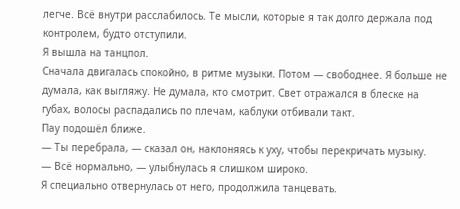легче. Всё внутри расслабилось. Те мысли, которые я так долго держала под контролем, будто отступили.
Я вышла на танцпол.
Сначала двигалась спокойно, в ритме музыки. Потом — свободнее. Я больше не думала, как выгляжу. Не думала, кто смотрит. Свет отражался в блеске на губах, волосы распадались по плечам, каблуки отбивали такт.
Пау подошёл ближе.
— Ты перебрала, — сказал он, наклоняясь к уху, чтобы перекричать музыку.
— Всё нормально, — улыбнулась я слишком широко.
Я специально отвернулась от него, продолжила танцевать.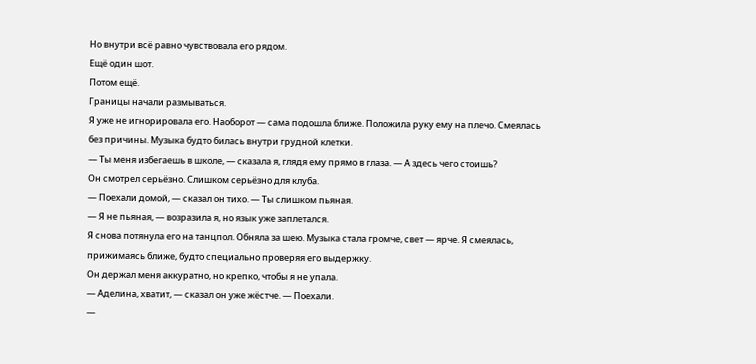Но внутри всё равно чувствовала его рядом.
Ещё один шот.
Потом ещё.
Границы начали размываться.
Я уже не игнорировала его. Наоборот — сама подошла ближе. Положила руку ему на плечо. Смеялась без причины. Музыка будто билась внутри грудной клетки.
— Ты меня избегаешь в школе, — сказала я, глядя ему прямо в глаза. — А здесь чего стоишь?
Он смотрел серьёзно. Слишком серьёзно для клуба.
— Поехали домой, — сказал он тихо. — Ты слишком пьяная.
— Я не пьяная, — возразила я, но язык уже заплетался.
Я снова потянула его на танцпол. Обняла за шею. Музыка стала громче, свет — ярче. Я смеялась, прижимаясь ближе, будто специально проверяя его выдержку.
Он держал меня аккуратно, но крепко, чтобы я не упала.
— Аделина, хватит, — сказал он уже жёстче. — Поехали.
—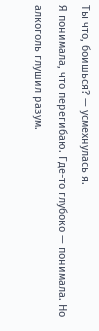Ты что, боишься? — усмехнулась я.
Я понимала, что перегибаю. Где-то глубоко — понимала. Но алкоголь глушил разум.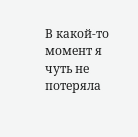В какой-то момент я чуть не потеряла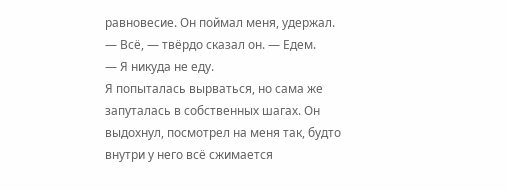равновесие. Он поймал меня, удержал.
— Всё, — твёрдо сказал он. — Едем.
— Я никуда не еду.
Я попыталась вырваться, но сама же запуталась в собственных шагах. Он выдохнул, посмотрел на меня так, будто внутри у него всё сжимается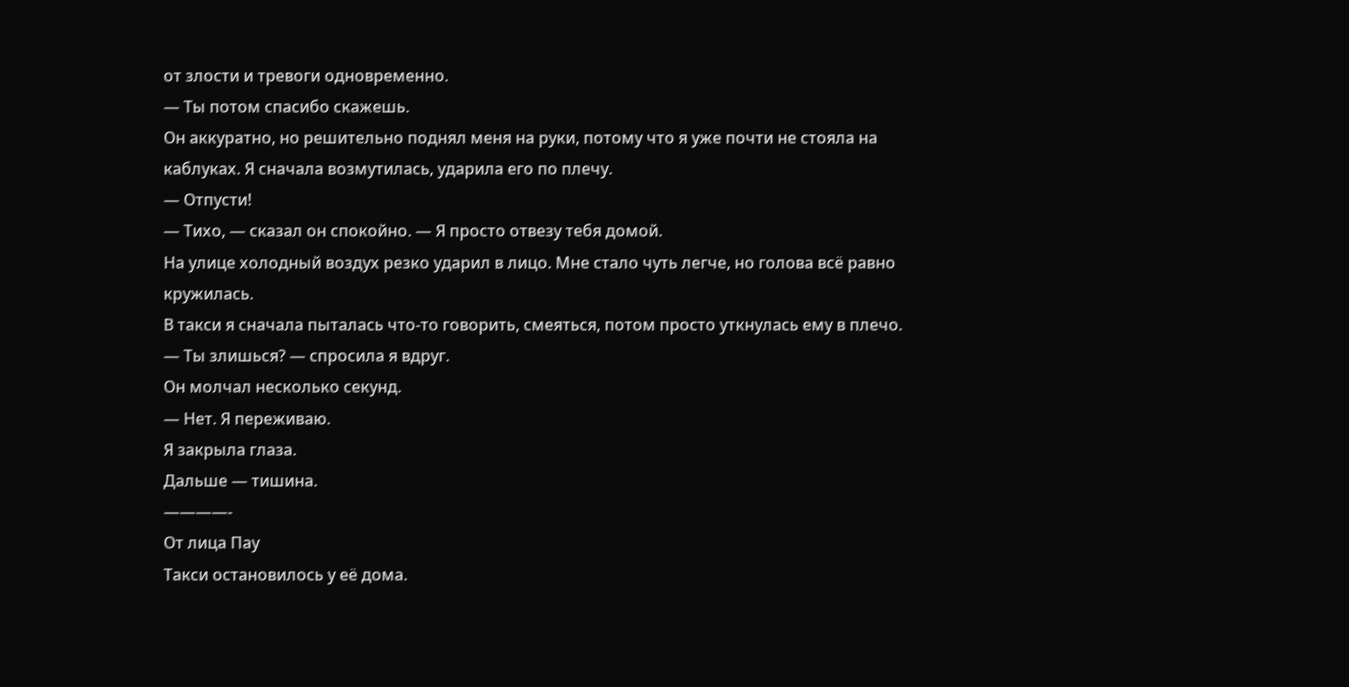от злости и тревоги одновременно.
— Ты потом спасибо скажешь.
Он аккуратно, но решительно поднял меня на руки, потому что я уже почти не стояла на каблуках. Я сначала возмутилась, ударила его по плечу.
— Отпусти!
— Тихо, — сказал он спокойно. — Я просто отвезу тебя домой.
На улице холодный воздух резко ударил в лицо. Мне стало чуть легче, но голова всё равно кружилась.
В такси я сначала пыталась что-то говорить, смеяться, потом просто уткнулась ему в плечо.
— Ты злишься? — спросила я вдруг.
Он молчал несколько секунд.
— Нет. Я переживаю.
Я закрыла глаза.
Дальше — тишина.
————-
От лица Пау
Такси остановилось у её дома.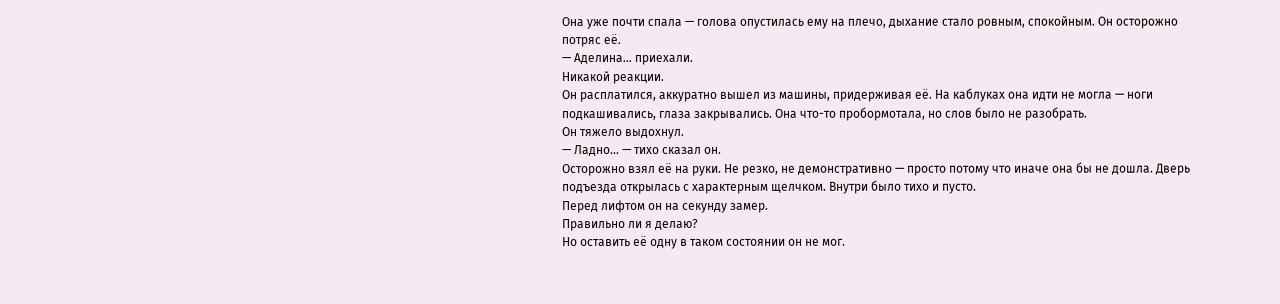Она уже почти спала — голова опустилась ему на плечо, дыхание стало ровным, спокойным. Он осторожно потряс её.
— Аделина... приехали.
Никакой реакции.
Он расплатился, аккуратно вышел из машины, придерживая её. На каблуках она идти не могла — ноги подкашивались, глаза закрывались. Она что-то пробормотала, но слов было не разобрать.
Он тяжело выдохнул.
— Ладно... — тихо сказал он.
Осторожно взял её на руки. Не резко, не демонстративно — просто потому что иначе она бы не дошла. Дверь подъезда открылась с характерным щелчком. Внутри было тихо и пусто.
Перед лифтом он на секунду замер.
Правильно ли я делаю?
Но оставить её одну в таком состоянии он не мог.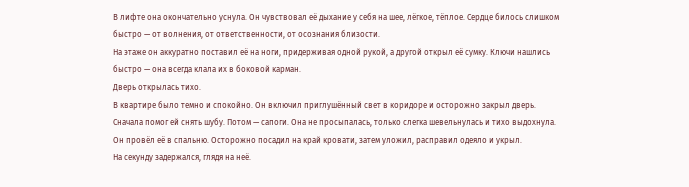В лифте она окончательно уснула. Он чувствовал её дыхание у себя на шее, лёгкое, тёплое. Сердце билось слишком быстро — от волнения, от ответственности, от осознания близости.
На этаже он аккуратно поставил её на ноги, придерживая одной рукой, а другой открыл её сумку. Ключи нашлись быстро — она всегда клала их в боковой карман.
Дверь открылась тихо.
В квартире было темно и спокойно. Он включил приглушённый свет в коридоре и осторожно закрыл дверь.
Сначала помог ей снять шубу. Потом — сапоги. Она не просыпалась, только слегка шевельнулась и тихо выдохнула.
Он провёл её в спальню. Осторожно посадил на край кровати, затем уложил, расправил одеяло и укрыл.
На секунду задержался, глядя на неё.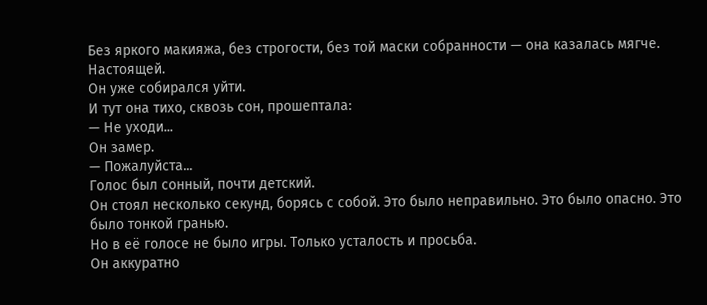Без яркого макияжа, без строгости, без той маски собранности — она казалась мягче. Настоящей.
Он уже собирался уйти.
И тут она тихо, сквозь сон, прошептала:
— Не уходи...
Он замер.
— Пожалуйста...
Голос был сонный, почти детский.
Он стоял несколько секунд, борясь с собой. Это было неправильно. Это было опасно. Это было тонкой гранью.
Но в её голосе не было игры. Только усталость и просьба.
Он аккуратно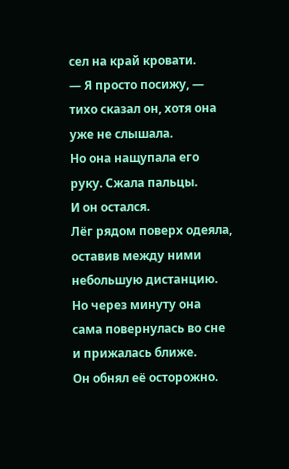сел на край кровати.
— Я просто посижу, — тихо сказал он, хотя она уже не слышала.
Но она нащупала его руку. Сжала пальцы.
И он остался.
Лёг рядом поверх одеяла, оставив между ними небольшую дистанцию. Но через минуту она сама повернулась во сне и прижалась ближе.
Он обнял её осторожно.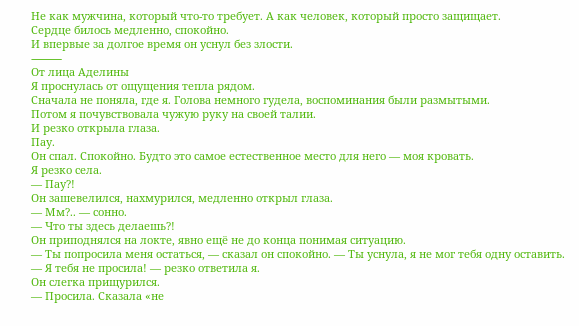Не как мужчина, который что-то требует. А как человек, который просто защищает.
Сердце билось медленно, спокойно.
И впервые за долгое время он уснул без злости.
⸻
От лица Аделины
Я проснулась от ощущения тепла рядом.
Сначала не поняла, где я. Голова немного гудела, воспоминания были размытыми.
Потом я почувствовала чужую руку на своей талии.
И резко открыла глаза.
Пау.
Он спал. Спокойно. Будто это самое естественное место для него — моя кровать.
Я резко села.
— Пау?!
Он зашевелился, нахмурился, медленно открыл глаза.
— Мм?.. — сонно.
— Что ты здесь делаешь?!
Он приподнялся на локте, явно ещё не до конца понимая ситуацию.
— Ты попросила меня остаться, — сказал он спокойно. — Ты уснула, я не мог тебя одну оставить.
— Я тебя не просила! — резко ответила я.
Он слегка прищурился.
— Просила. Сказала «не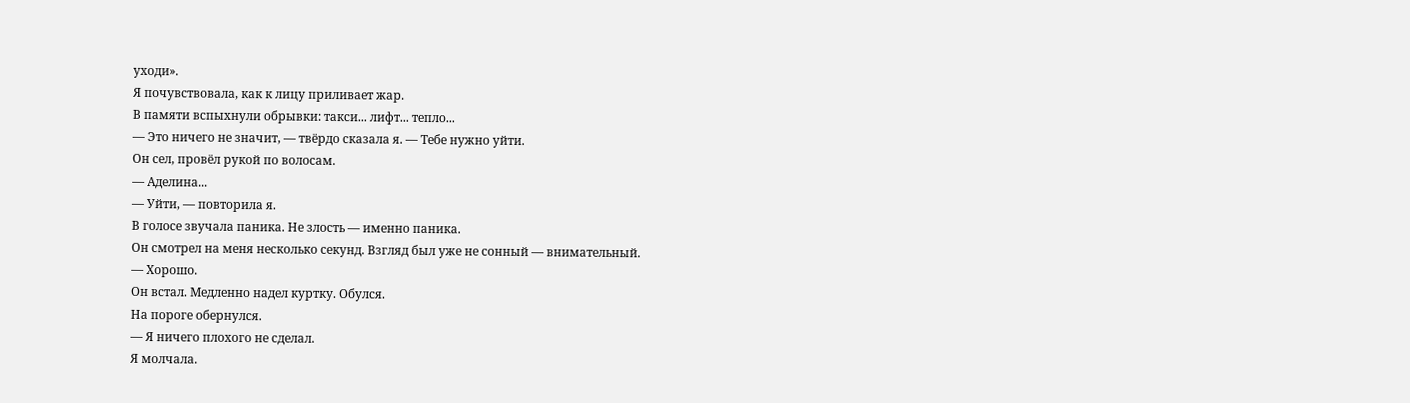уходи».
Я почувствовала, как к лицу приливает жар.
В памяти вспыхнули обрывки: такси... лифт... тепло...
— Это ничего не значит, — твёрдо сказала я. — Тебе нужно уйти.
Он сел, провёл рукой по волосам.
— Аделина...
— Уйти, — повторила я.
В голосе звучала паника. Не злость — именно паника.
Он смотрел на меня несколько секунд. Взгляд был уже не сонный — внимательный.
— Хорошо.
Он встал. Медленно надел куртку. Обулся.
На пороге обернулся.
— Я ничего плохого не сделал.
Я молчала.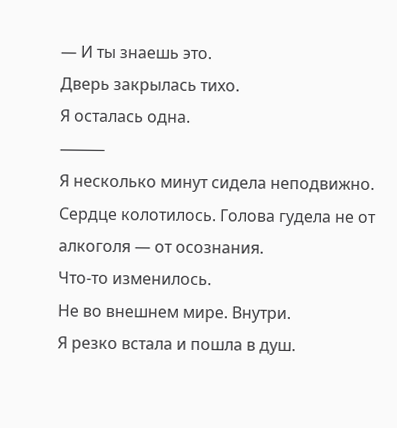— И ты знаешь это.
Дверь закрылась тихо.
Я осталась одна.
⸻
Я несколько минут сидела неподвижно. Сердце колотилось. Голова гудела не от алкоголя — от осознания.
Что-то изменилось.
Не во внешнем мире. Внутри.
Я резко встала и пошла в душ.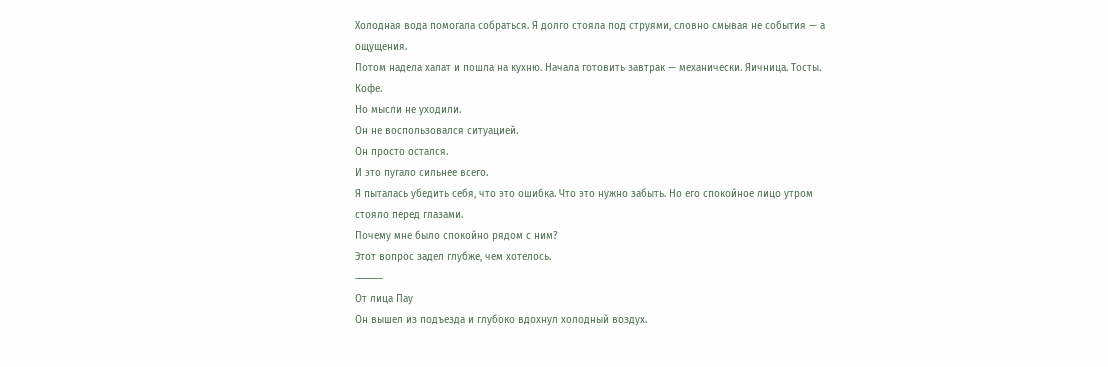Холодная вода помогала собраться. Я долго стояла под струями, словно смывая не события — а ощущения.
Потом надела халат и пошла на кухню. Начала готовить завтрак — механически. Яичница. Тосты. Кофе.
Но мысли не уходили.
Он не воспользовался ситуацией.
Он просто остался.
И это пугало сильнее всего.
Я пыталась убедить себя, что это ошибка. Что это нужно забыть. Но его спокойное лицо утром стояло перед глазами.
Почему мне было спокойно рядом с ним?
Этот вопрос задел глубже, чем хотелось.
⸻
От лица Пау
Он вышел из подъезда и глубоко вдохнул холодный воздух.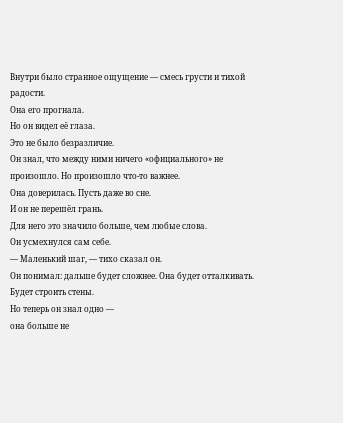Внутри было странное ощущение — смесь грусти и тихой радости.
Она его прогнала.
Но он видел её глаза.
Это не было безразличие.
Он знал, что между ними ничего «официального» не произошло. Но произошло что-то важнее.
Она доверилась. Пусть даже во сне.
И он не перешёл грань.
Для него это значило больше, чем любые слова.
Он усмехнулся сам себе.
— Маленький шаг, — тихо сказал он.
Он понимал: дальше будет сложнее. Она будет отталкивать. Будет строить стены.
Но теперь он знал одно —
она больше не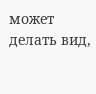может делать вид,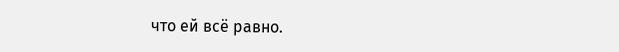что ей всё равно.